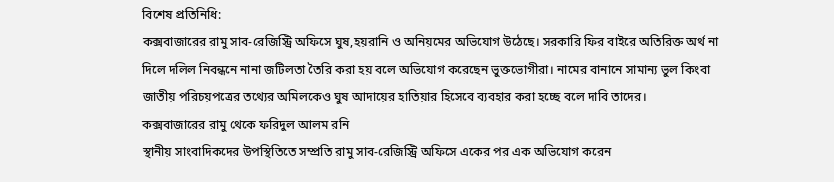বিশেষ প্রতিনিধি:
কক্সবাজারের রামু সাব-রেজিস্ট্রি অফিসে ঘুষ,হয়রানি ও অনিয়মের অভিযোগ উঠেছে। সরকারি ফির বাইরে অতিরিক্ত অর্থ না দিলে দলিল নিবন্ধনে নানা জটিলতা তৈরি করা হয় বলে অভিযোগ করেছেন ভুক্তভোগীরা। নামের বানানে সামান্য ভুল কিংবা জাতীয় পরিচয়পত্রের তথ্যের অমিলকেও ঘুষ আদায়ের হাতিয়ার হিসেবে ব্যবহার করা হচ্ছে বলে দাবি তাদের।
কক্সবাজারের রামু থেকে ফরিদুল আলম রনি
স্থানীয় সাংবাদিকদের উপস্থিতিতে সম্প্রতি রামু সাব-রেজিস্ট্রি অফিসে একের পর এক অভিযোগ করেন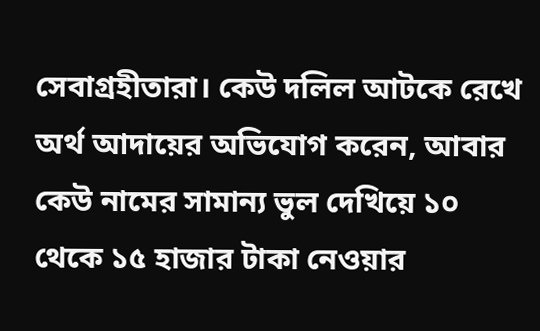সেবাগ্রহীতারা। কেউ দলিল আটকে রেখে অর্থ আদায়ের অভিযোগ করেন, আবার কেউ নামের সামান্য ভুল দেখিয়ে ১০ থেকে ১৫ হাজার টাকা নেওয়ার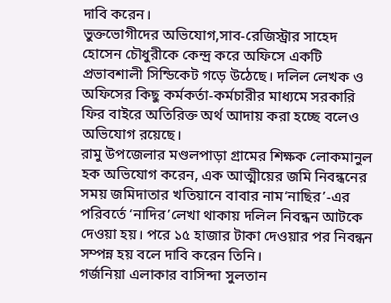দাবি করেন।
ভুক্তভোগীদের অভিযোগ,সাব-রেজিস্ট্রার সাহেদ হোসেন চৌধুরীকে কেন্দ্র করে অফিসে একটি প্রভাবশালী সিন্ডিকেট গড়ে উঠেছে। দলিল লেখক ও অফিসের কিছু কর্মকর্তা-কর্মচারীর মাধ্যমে সরকারি ফির বাইরে অতিরিক্ত অর্থ আদায় করা হচ্ছে বলেও অভিযোগ রয়েছে।
রামু উপজেলার মণ্ডলপাড়া গ্রামের শিক্ষক লোকমানুল হক অভিযোগ করেন, এক আত্মীয়ের জমি নিবন্ধনের সময় জমিদাতার খতিয়ানে বাবার নাম‘নাছির’-এর পরিবর্তে ‘নাদির’লেখা থাকায় দলিল নিবন্ধন আটকে দেওয়া হয়। পরে ১৫ হাজার টাকা দেওয়ার পর নিবন্ধন সম্পন্ন হয় বলে দাবি করেন তিনি।
গর্জনিয়া এলাকার বাসিন্দা সুলতান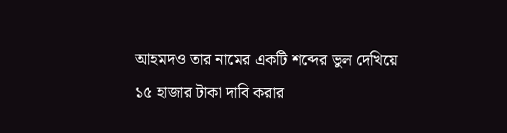আহমদও তার নামের একটি শব্দের ভুল দেখিয়ে ১৫ হাজার টাকা দাবি করার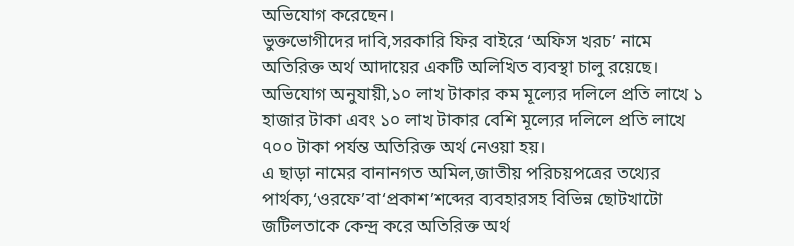অভিযোগ করেছেন।
ভুক্তভোগীদের দাবি,সরকারি ফির বাইরে ‘অফিস খরচ’ নামে অতিরিক্ত অর্থ আদায়ের একটি অলিখিত ব্যবস্থা চালু রয়েছে। অভিযোগ অনুযায়ী,১০ লাখ টাকার কম মূল্যের দলিলে প্রতি লাখে ১ হাজার টাকা এবং ১০ লাখ টাকার বেশি মূল্যের দলিলে প্রতি লাখে ৭০০ টাকা পর্যন্ত অতিরিক্ত অর্থ নেওয়া হয়।
এ ছাড়া নামের বানানগত অমিল,জাতীয় পরিচয়পত্রের তথ্যের পার্থক্য,‘ওরফে’বা‘প্রকাশ’শব্দের ব্যবহারসহ বিভিন্ন ছোটখাটো জটিলতাকে কেন্দ্র করে অতিরিক্ত অর্থ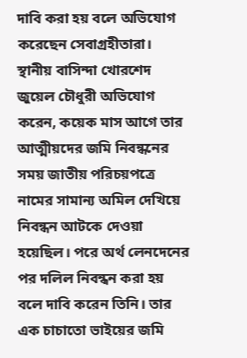দাবি করা হয় বলে অভিযোগ করেছেন সেবাগ্রহীতারা।
স্থানীয় বাসিন্দা খোরশেদ জুয়েল চৌধুরী অভিযোগ করেন, কয়েক মাস আগে তার আত্মীয়দের জমি নিবন্ধনের সময় জাতীয় পরিচয়পত্রে নামের সামান্য অমিল দেখিয়ে নিবন্ধন আটকে দেওয়া হয়েছিল। পরে অর্থ লেনদেনের পর দলিল নিবন্ধন করা হয় বলে দাবি করেন তিনি। তার এক চাচাতো ভাইয়ের জমি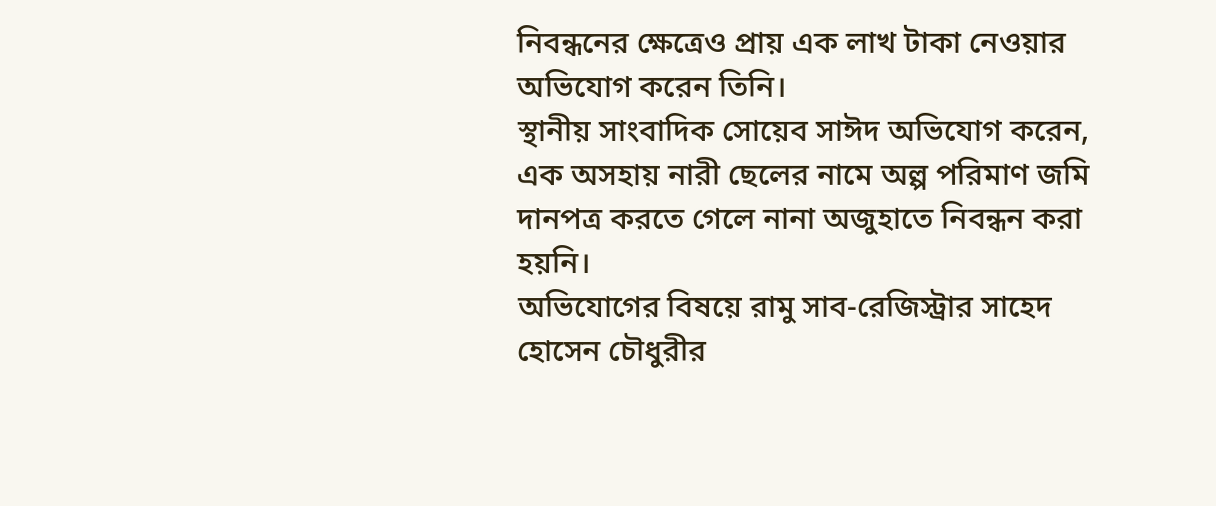নিবন্ধনের ক্ষেত্রেও প্রায় এক লাখ টাকা নেওয়ার অভিযোগ করেন তিনি।
স্থানীয় সাংবাদিক সোয়েব সাঈদ অভিযোগ করেন, এক অসহায় নারী ছেলের নামে অল্প পরিমাণ জমি দানপত্র করতে গেলে নানা অজুহাতে নিবন্ধন করা হয়নি।
অভিযোগের বিষয়ে রামু সাব-রেজিস্ট্রার সাহেদ হোসেন চৌধুরীর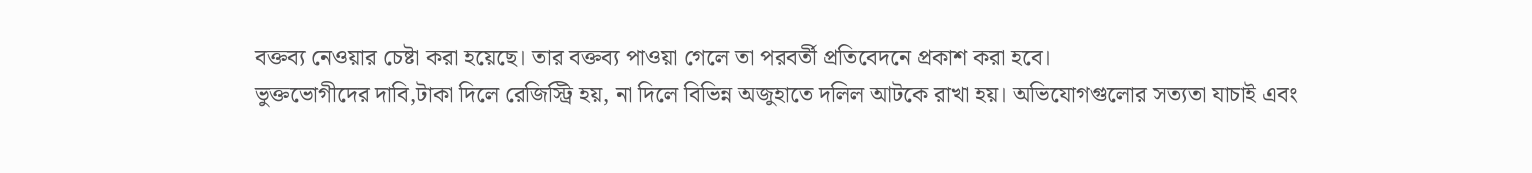বক্তব্য নেওয়ার চেষ্টা করা হয়েছে। তার বক্তব্য পাওয়া গেলে তা পরবর্তী প্রতিবেদনে প্রকাশ করা হবে।
ভুক্তভোগীদের দাবি,টাকা দিলে রেজিস্ট্রি হয়, না দিলে বিভিন্ন অজুহাতে দলিল আটকে রাখা হয়। অভিযোগগুলোর সত্যতা যাচাই এবং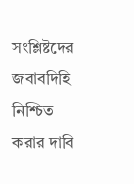সংশ্লিষ্টদের জবাবদিহি নিশ্চিত করার দাবি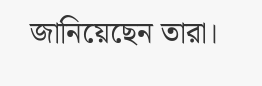জানিয়েছেন তারা।